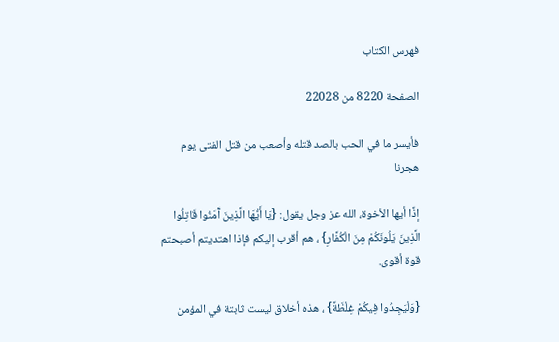فهرس الكتاب

الصفحة 8220 من 22028

فأيسر ما في الحب بالصد قتله وأصعب من قتل الفتى يوم هجرنا

إذًا أيها الأخوة، الله عز وجل يقول: {يَا أَيُّهَا الَّذِينَ آَمَنُوا قَاتِلُوا الَّذِينَ يَلُونَكُمْ مِنَ الْكُفَّارِ} ، هم أقرب إليكم فإذا اهتديتم أصبحتم قوة أقوى.

{وَلْيَجِدُوا فِيكُمْ غِلْظَةً} ، هذه أخلاق ليست ثابتة في المؤمن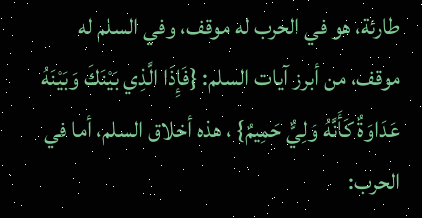طارئة، هو في الحرب له موقف، وفي السلم له موقف، من أبرز آيات السلم: {فَإِذَا الَّذِي بَيْنَكَ وَبَيْنَهُ عَدَاوَةٌ كَأَنَّهُ وَلِيٌّ حَمِيمٌ} ، هذه أخلاق السلم، أما في الحرب: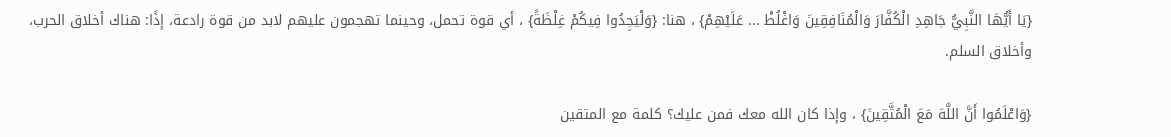{يَا أَيُّهَا النَّبِيُّ جَاهِدِ الْكُفَّارَ وَالْمُنَافِقِينَ وَاغْلُظْ ... عَلَيْهِمْ} ، هنا: {وَلْيَجِدُوا فِيكُمْ غِلْظَةً} ، أي قوة تحمل، وحينما تهجمون عليهم لابد من قوة رادعة، إذًا: هناك أخلاق الحرب، وأخلاق السلم.

{وَاعْلَمُوا أَنَّ اللَّهَ مَعَ الْمُتَّقِينَ} ، وإذا كان الله معك فمن عليك؟ كلمة مع المتقين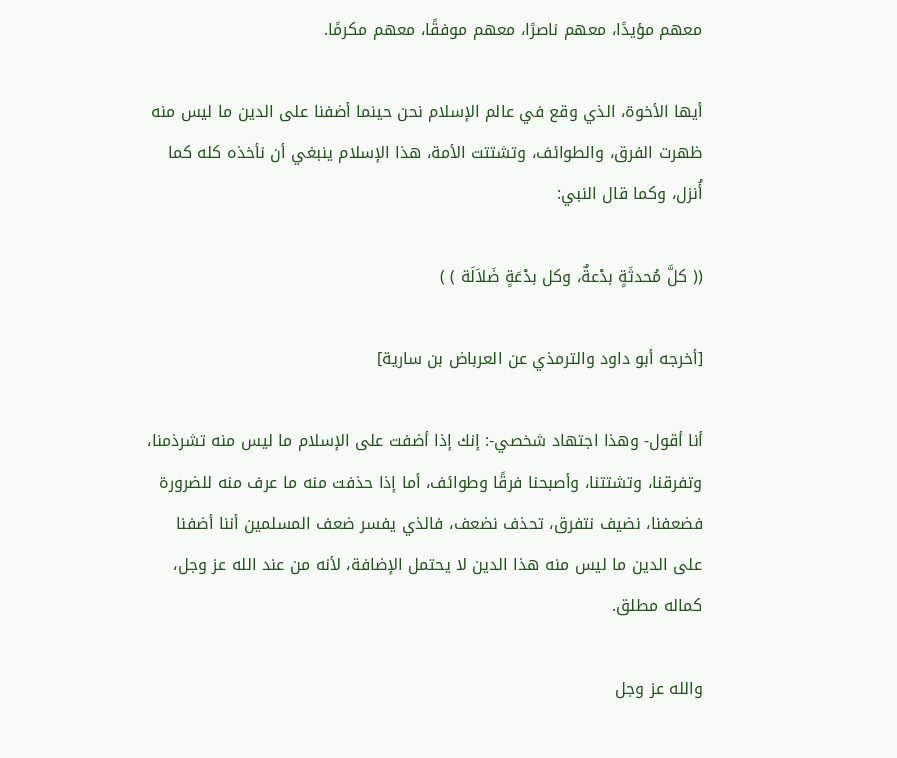معهم مؤيدًا، معهم ناصرًا، معهم موفقًا، معهم مكرمًا.

أيها الأخوة، الذي وقع في عالم الإسلام نحن حينما أضفنا على الدين ما ليس منه ظهرت الفرق، والطوائف، وتشتتت الأمة، هذا الإسلام ينبغي أن نأخذه كله كما أُنزل، وكما قال النبي:

(( كلَّ مُحدثَةٍ بدْعةٌ، وكل بدْعَةٍ ضَلاَلَة ) )

[أخرجه أبو داود والترمذي عن العرباض بن سارية]

أنا أقول- وهذا اجتهاد شخصي-: إنك إذا أضفت على الإسلام ما ليس منه تشرذمنا، وتفرقنا، وتشتتنا، وأصبحنا فرقًا وطوائف، أما إذا حذفت منه ما عرف منه للضرورة فضعفنا، نضيف نتفرق، تحذف نضعف، فالذي يفسر ضعف المسلمين أننا أضفنا على الدين ما ليس منه هذا الدين لا يحتمل الإضافة، لأنه من عند الله عز وجل، كماله مطلق.

والله عز وجل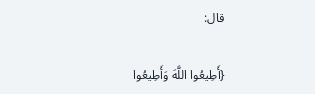قال:

{أَطِيعُوا اللَّهَ وَأَطِيعُوا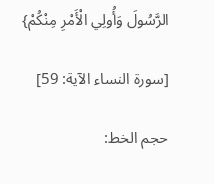الرَّسُولَ وَأُولِي الْأَمْرِ مِنْكُمْ}

[سورة النساء الآية: 59]

حجم الخط: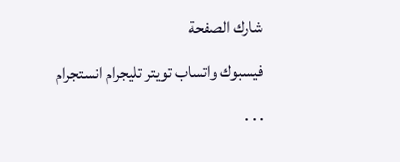شارك الصفحة
فيسبوك واتساب تويتر تليجرام انستجرام
. . .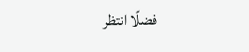فضلًا انتظر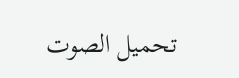تحميل الصوت